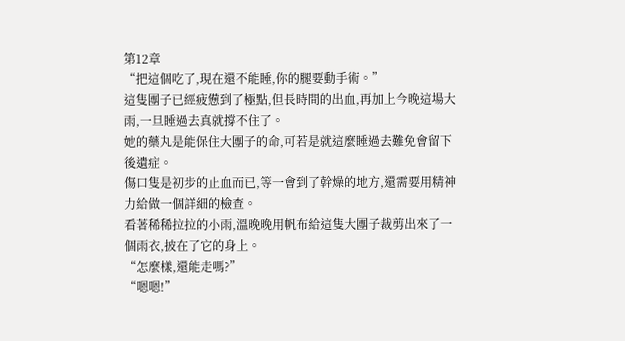第12章
“把這個吃了,現在還不能睡,你的腿要動手術。”
這隻團子已經疲憊到了極點,但長時間的出血,再加上今晚這場大雨,一旦睡過去真就撐不住了。
她的藥丸是能保住大團子的命,可若是就這麼睡過去難免會留下後遺症。
傷口隻是初步的止血而已,等一會到了幹燥的地方,還需要用精神力給做一個詳細的檢查。
看著稀稀拉拉的小雨,溫晚晚用帆布給這隻大團子裁剪出來了一個雨衣,披在了它的身上。
“怎麼樣,還能走嗎?”
“嗯嗯!”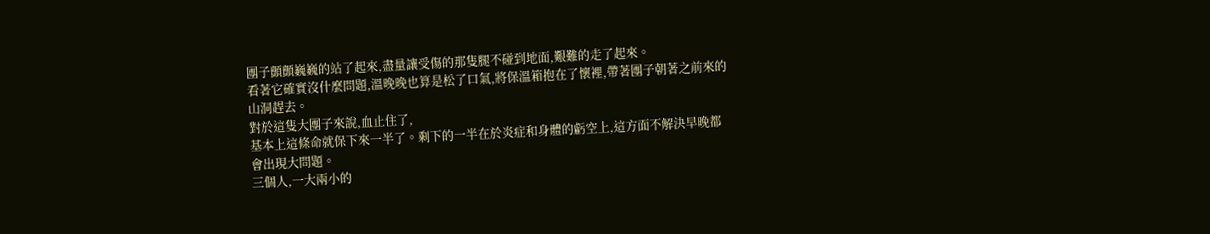團子顫顫巍巍的站了起來,盡量讓受傷的那隻腿不碰到地面,艱難的走了起來。
看著它確實沒什麼問題,溫晚晚也算是松了口氣,將保溫箱抱在了懷裡,帶著團子朝著之前來的山洞趕去。
對於這隻大團子來說,血止住了,
基本上這條命就保下來一半了。剩下的一半在於炎症和身體的虧空上,這方面不解決早晚都會出現大問題。
三個人,一大兩小的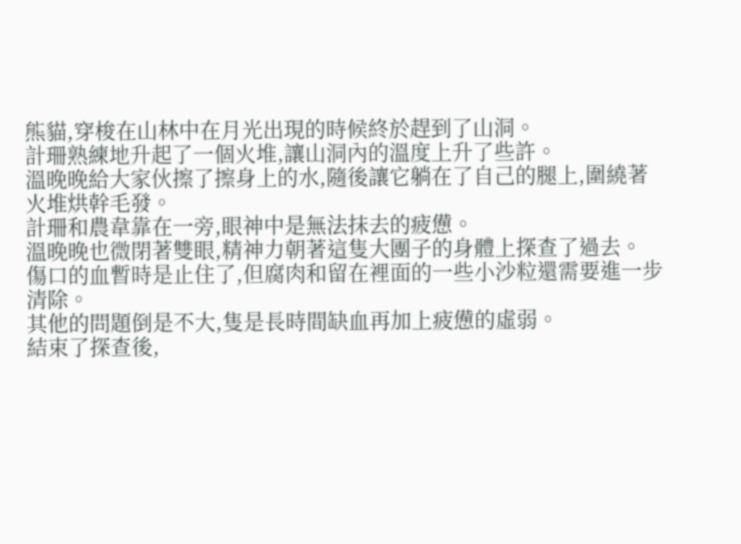熊貓,穿梭在山林中在月光出現的時候終於趕到了山洞。
計珊熟練地升起了一個火堆,讓山洞內的溫度上升了些許。
溫晚晚給大家伙擦了擦身上的水,隨後讓它躺在了自己的腿上,圍繞著火堆烘幹毛發。
計珊和農韋靠在一旁,眼神中是無法抹去的疲憊。
溫晚晚也微閉著雙眼,精神力朝著這隻大團子的身體上探查了過去。
傷口的血暫時是止住了,但腐肉和留在裡面的一些小沙粒還需要進一步清除。
其他的問題倒是不大,隻是長時間缺血再加上疲憊的虛弱。
結束了探查後,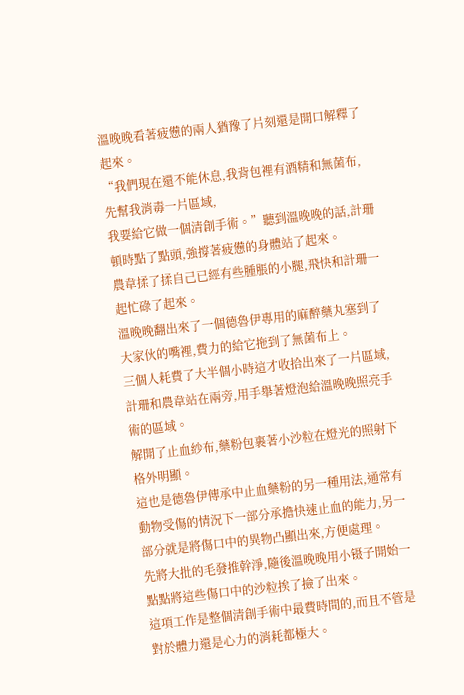溫晚晚看著疲憊的兩人猶豫了片刻還是開口解釋了起來。
“我們現在還不能休息,我背包裡有酒精和無菌布,先幫我消毒一片區域,
我要給它做一個清創手術。”聽到溫晚晚的話,計珊頓時點了點頭,強撐著疲憊的身體站了起來。
農韋揉了揉自己已經有些腫脹的小腿,飛快和計珊一起忙碌了起來。
溫晚晚翻出來了一個德魯伊專用的麻醉藥丸塞到了大家伙的嘴裡,費力的給它拖到了無菌布上。
三個人耗費了大半個小時這才收拾出來了一片區域,計珊和農韋站在兩旁,用手舉著燈泡給溫晚晚照亮手術的區域。
解開了止血紗布,藥粉包裹著小沙粒在燈光的照射下格外明顯。
這也是德魯伊傳承中止血藥粉的另一種用法,通常有動物受傷的情況下一部分承擔快速止血的能力,另一部分就是將傷口中的異物凸顯出來,方便處理。
先將大批的毛發推幹淨,隨後溫晚晚用小镊子開始一點點將這些傷口中的沙粒挨了撿了出來。
這項工作是整個清創手術中最費時間的,而且不管是對於體力還是心力的消耗都極大。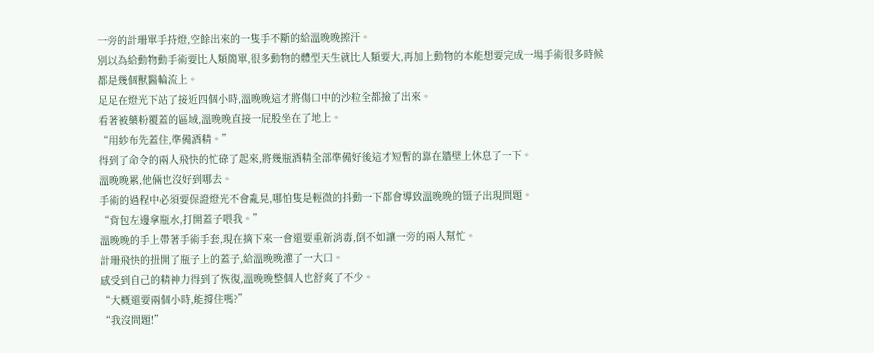一旁的計珊單手持燈,空餘出來的一隻手不斷的給溫晚晚擦汗。
別以為給動物動手術要比人類簡單,很多動物的體型天生就比人類要大,再加上動物的本能想要完成一場手術很多時候都是幾個獸醫輪流上。
足足在燈光下站了接近四個小時,溫晚晚這才將傷口中的沙粒全都撿了出來。
看著被藥粉覆蓋的區域,溫晚晚直接一屁股坐在了地上。
“用紗布先蓋住,準備酒精。”
得到了命令的兩人飛快的忙碌了起來,將幾瓶酒精全部準備好後這才短暫的靠在牆壁上休息了一下。
溫晚晚累,他倆也沒好到哪去。
手術的過程中必須要保證燈光不會亂晃,哪怕隻是輕微的抖動一下都會導致溫晚晚的镊子出現問題。
“背包左邊拿瓶水,打開蓋子喂我。”
溫晚晚的手上帶著手術手套,現在摘下來一會還要重新消毒,倒不如讓一旁的兩人幫忙。
計珊飛快的扭開了瓶子上的蓋子,給溫晚晚灌了一大口。
感受到自己的精神力得到了恢復,溫晚晚整個人也舒爽了不少。
“大概還要兩個小時,能撐住嗎?”
“我沒問題!”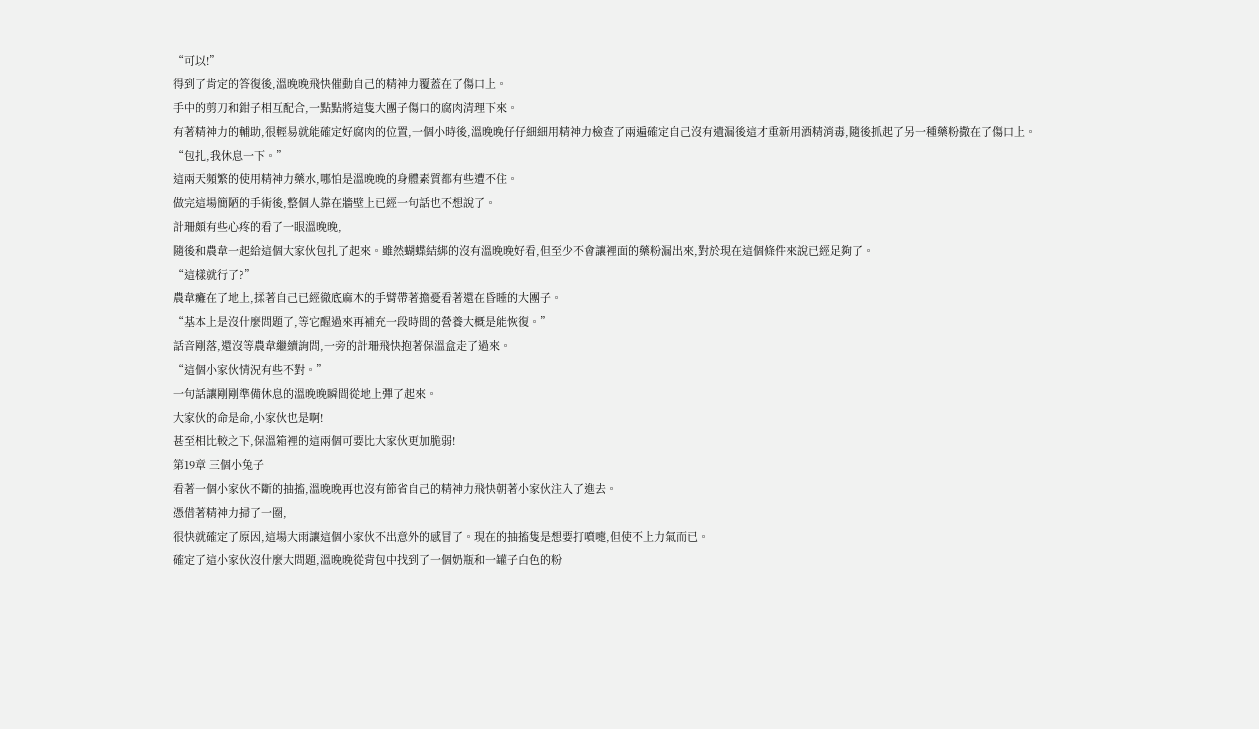“可以!”
得到了肯定的答復後,溫晚晚飛快催動自己的精神力覆蓋在了傷口上。
手中的剪刀和鉗子相互配合,一點點將這隻大團子傷口的腐肉清理下來。
有著精神力的輔助,很輕易就能確定好腐肉的位置,一個小時後,溫晚晚仔仔細細用精神力檢查了兩遍確定自己沒有遺漏後這才重新用酒精消毒,隨後抓起了另一種藥粉撒在了傷口上。
“包扎,我休息一下。”
這兩天頻繁的使用精神力藥水,哪怕是溫晚晚的身體素質都有些遭不住。
做完這場簡陋的手術後,整個人靠在牆壁上已經一句話也不想說了。
計珊頗有些心疼的看了一眼溫晚晚,
隨後和農韋一起給這個大家伙包扎了起來。雖然蝴蝶結綁的沒有溫晚晚好看,但至少不會讓裡面的藥粉漏出來,對於現在這個條件來說已經足夠了。
“這樣就行了?”
農韋癱在了地上,揉著自己已經徹底麻木的手臂帶著擔憂看著還在昏睡的大團子。
“基本上是沒什麼問題了,等它醒過來再補充一段時間的營養大概是能恢復。”
話音剛落,還沒等農韋繼續詢問,一旁的計珊飛快抱著保溫盒走了過來。
“這個小家伙情況有些不對。”
一句話讓剛剛準備休息的溫晚晚瞬間從地上彈了起來。
大家伙的命是命,小家伙也是啊!
甚至相比較之下,保溫箱裡的這兩個可要比大家伙更加脆弱!
第19章 三個小兔子
看著一個小家伙不斷的抽搐,溫晚晚再也沒有節省自己的精神力飛快朝著小家伙注入了進去。
憑借著精神力掃了一圈,
很快就確定了原因,這場大雨讓這個小家伙不出意外的感冒了。現在的抽搐隻是想要打噴嚏,但使不上力氣而已。
確定了這小家伙沒什麼大問題,溫晚晚從背包中找到了一個奶瓶和一罐子白色的粉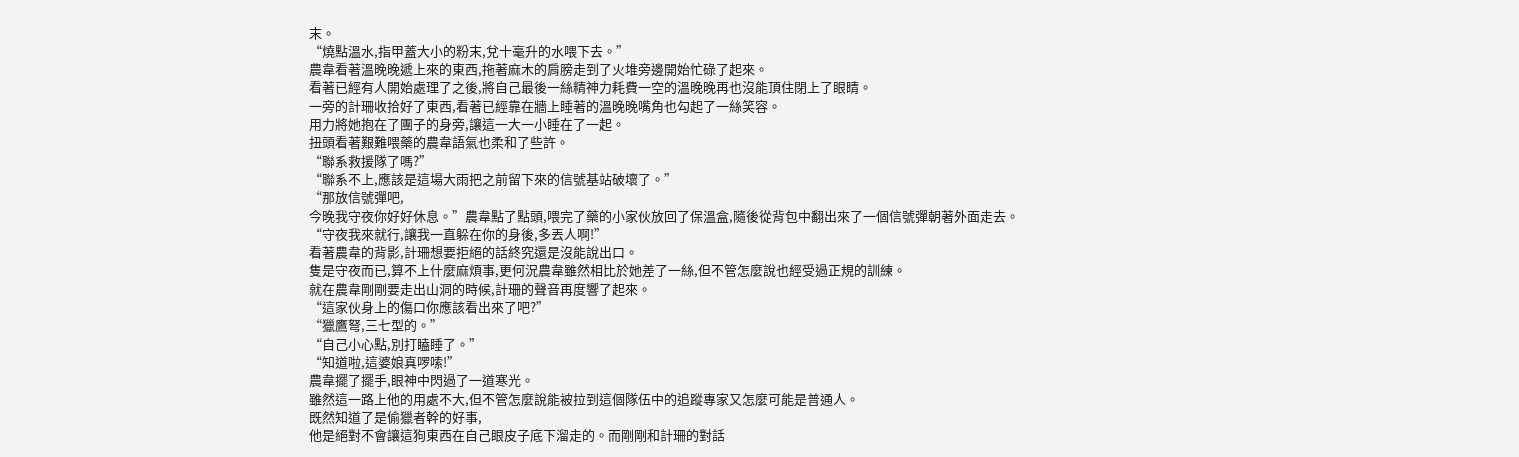末。
“燒點溫水,指甲蓋大小的粉末,兌十毫升的水喂下去。”
農韋看著溫晚晚遞上來的東西,拖著麻木的肩膀走到了火堆旁邊開始忙碌了起來。
看著已經有人開始處理了之後,將自己最後一絲精神力耗費一空的溫晚晚再也沒能頂住閉上了眼睛。
一旁的計珊收拾好了東西,看著已經靠在牆上睡著的溫晚晚嘴角也勾起了一絲笑容。
用力將她抱在了團子的身旁,讓這一大一小睡在了一起。
扭頭看著艱難喂藥的農韋語氣也柔和了些許。
“聯系救援隊了嗎?”
“聯系不上,應該是這場大雨把之前留下來的信號基站破壞了。”
“那放信號彈吧,
今晚我守夜你好好休息。”農韋點了點頭,喂完了藥的小家伙放回了保溫盒,隨後從背包中翻出來了一個信號彈朝著外面走去。
“守夜我來就行,讓我一直躲在你的身後,多丟人啊!”
看著農韋的背影,計珊想要拒絕的話終究還是沒能說出口。
隻是守夜而已,算不上什麼麻煩事,更何況農韋雖然相比於她差了一絲,但不管怎麼說也經受過正規的訓練。
就在農韋剛剛要走出山洞的時候,計珊的聲音再度響了起來。
“這家伙身上的傷口你應該看出來了吧?”
“獵鷹弩,三七型的。”
“自己小心點,別打瞌睡了。”
“知道啦,這婆娘真啰嗦!”
農韋擺了擺手,眼神中閃過了一道寒光。
雖然這一路上他的用處不大,但不管怎麼說能被拉到這個隊伍中的追蹤專家又怎麼可能是普通人。
既然知道了是偷獵者幹的好事,
他是絕對不會讓這狗東西在自己眼皮子底下溜走的。而剛剛和計珊的對話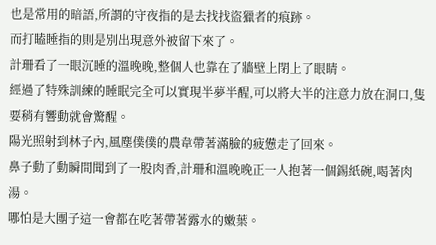也是常用的暗語,所謂的守夜指的是去找找盜獵者的痕跡。
而打瞌睡指的則是別出現意外被留下來了。
計珊看了一眼沉睡的溫晚晚,整個人也靠在了牆壁上閉上了眼睛。
經過了特殊訓練的睡眠完全可以實現半夢半醒,可以將大半的注意力放在洞口,隻要稍有響動就會驚醒。
陽光照射到林子內,風塵僕僕的農韋帶著滿臉的疲憊走了回來。
鼻子動了動瞬間聞到了一股肉香,計珊和溫晚晚正一人抱著一個錫紙碗,喝著肉湯。
哪怕是大團子這一會都在吃著帶著露水的嫩葉。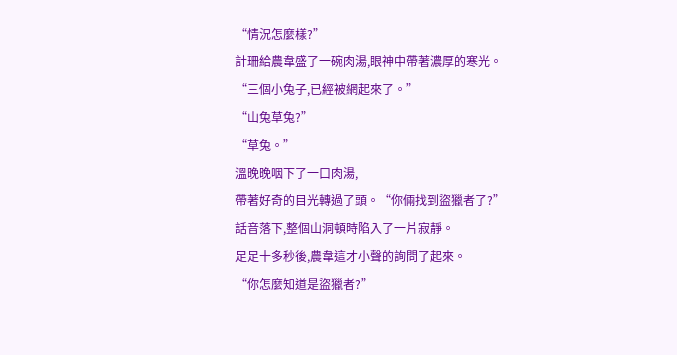“情況怎麼樣?”
計珊給農韋盛了一碗肉湯,眼神中帶著濃厚的寒光。
“三個小兔子,已經被網起來了。”
“山兔草兔?”
“草兔。”
溫晚晚咽下了一口肉湯,
帶著好奇的目光轉過了頭。“你倆找到盜獵者了?”
話音落下,整個山洞頓時陷入了一片寂靜。
足足十多秒後,農韋這才小聲的詢問了起來。
“你怎麼知道是盜獵者?”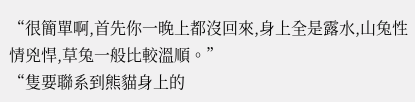“很簡單啊,首先你一晚上都沒回來,身上全是露水,山兔性情兇悍,草兔一般比較溫順。”
“隻要聯系到熊貓身上的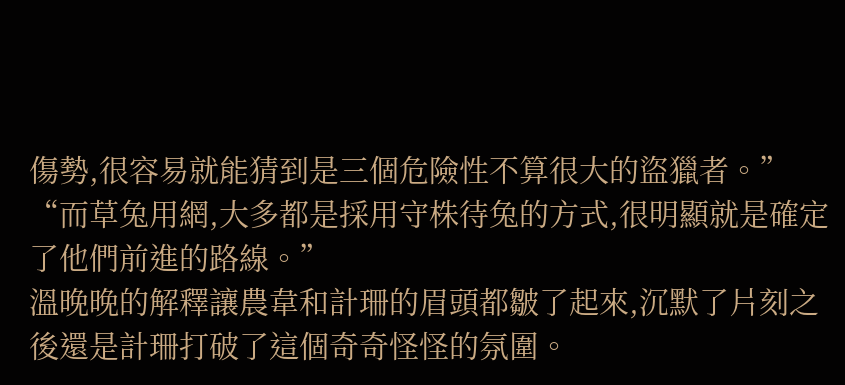傷勢,很容易就能猜到是三個危險性不算很大的盜獵者。”
“而草兔用網,大多都是採用守株待兔的方式,很明顯就是確定了他們前進的路線。”
溫晚晚的解釋讓農韋和計珊的眉頭都皺了起來,沉默了片刻之後還是計珊打破了這個奇奇怪怪的氛圍。